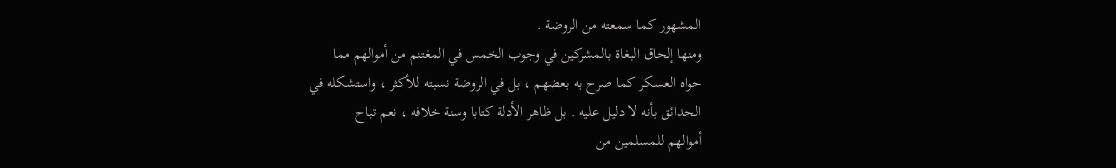المشهور كما سمعته من الروضة .
ومنها إلحاق البغاة بالمشركين في وجوب الخمس في المغتنم من أموالهم مما
حواه العسكر كما صرح به بعضهم ، بل في الروضة نسبته للأكثر ، واستشكله في
الحدائق بأنه لا دليل عليه . بل ظاهر الأدلة كتابا وسنة خلافه ، نعم تباح
أموالهم للمسلمين من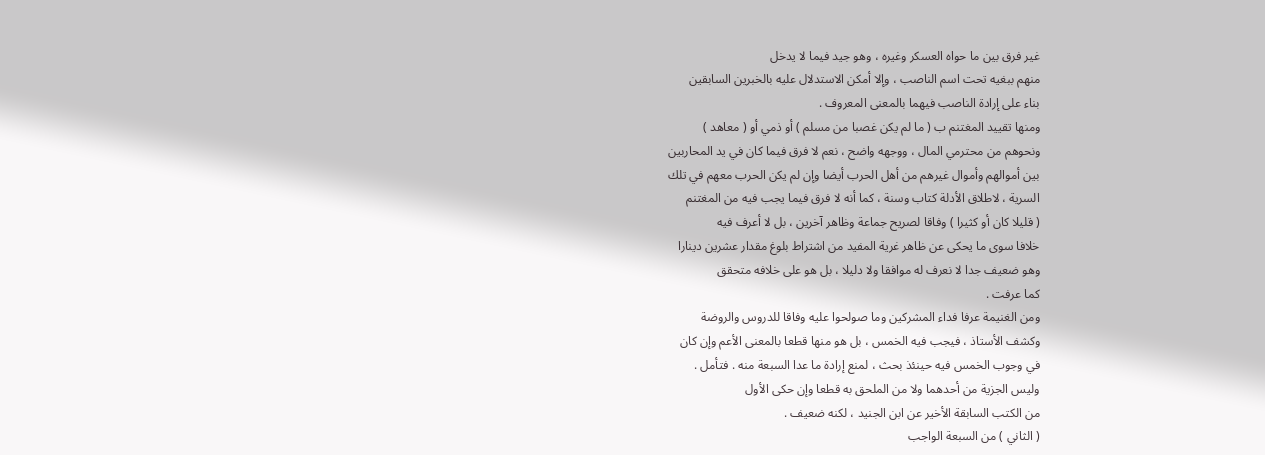غير فرق بين ما حواه العسكر وغيره ، وهو جيد فيما لا يدخل
منهم ببغيه تحت اسم الناصب ، وإلا أمكن الاستدلال عليه بالخبرين السابقين
بناء على إرادة الناصب فيهما بالمعنى المعروف .
ومنها تقييد المغتنم ب ( ما لم يكن غصبا من مسلم ) أو ذمي أو ( معاهد )
ونحوهم من محترمي المال ، ووجهه واضح ، نعم لا فرق فيما كان في يد المحاربين
بين أموالهم وأموال غيرهم من أهل الحرب أيضا وإن لم يكن الحرب معهم في تلك
السرية ، لاطلاق الأدلة كتاب وسنة ، كما أنه لا فرق فيما يجب فيه من المغتنم
( قليلا كان أو كثيرا ) وفاقا لصريح جماعة وظاهر آخرين ، بل لا أعرف فيه
خلافا سوى ما يحكى عن ظاهر غرية المفيد من اشتراط بلوغ مقدار عشرين دينارا
وهو ضعيف جدا لا نعرف له موافقا ولا دليلا ، بل هو على خلافه متحقق
كما عرفت .
ومن الغنيمة عرفا فداء المشركين وما صولحوا عليه وفاقا للدروس والروضة
وكشف الأستاذ ، فيجب فيه الخمس ، بل هو منها قطعا بالمعنى الأعم وإن كان
في وجوب الخمس فيه حينئذ بحث ، لمنع إرادة ما عدا السبعة منه . فتأمل .
وليس الجزية من أحدهما ولا من الملحق به قطعا وإن حكى الأول
من الكتب السابقة الأخير عن ابن الجنيد ، لكنه ضعيف .
( الثاني ) من السبعة الواجب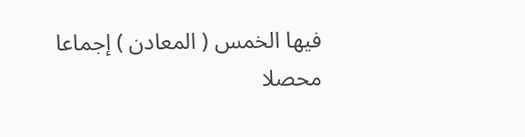فيها الخمس ( المعادن ) إجماعا محصلا